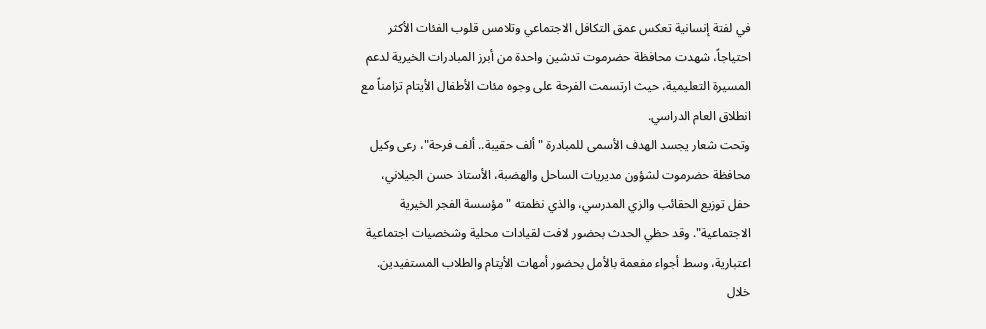في لفتة إنسانية تعكس عمق التكافل الاجتماعي وتلامس قلوب الفئات الأكثر احتياجاً، شهدت محافظة حضرموت تدشين واحدة من أبرز المبادرات الخيرية لدعم المسيرة التعليمية، حيث ارتسمت الفرحة على وجوه مئات الأطفال الأيتام تزامناً مع انطلاق العام الدراسي.
وتحت شعار يجسد الهدف الأسمى للمبادرة "ألف حقيبة.. ألف فرحة"، رعى وكيل محافظة حضرموت لشؤون مديريات الساحل والهضبة، الأستاذ حسن الجيلاني، حفل توزيع الحقائب والزي المدرسي، والذي نظمته "مؤسسة الفجر الخيرية الاجتماعية". وقد حظي الحدث بحضور لافت لقيادات محلية وشخصيات اجتماعية اعتبارية، وسط أجواء مفعمة بالأمل بحضور أمهات الأيتام والطلاب المستفيدين.
خلال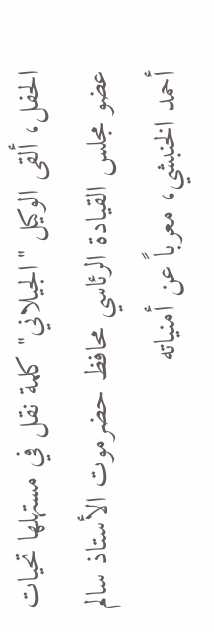الحفل، ألقى الوكيل "الجيلاني" كلمة نقل في مستهلها تحيات عضو مجلس القيادة الرئاسي محافظ حضرموت الأستاذ سالم أحمد الخنبشي، معرباً عن أمنياته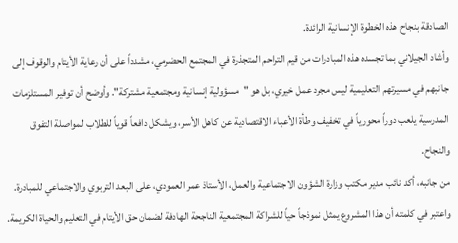الصادقة بنجاح هذه الخطوة الإنسانية الرائدة.
وأشاد الجيلاني بما تجسده هذه المبادرات من قيم التراحم المتجذرة في المجتمع الحضرمي، مشدداً على أن رعاية الأيتام والوقوف إلى جانبهم في مسيرتهم التعليمية ليس مجرد عمل خيري، بل هو "مسؤولية إنسانية ومجتمعية مشتركة". وأوضح أن توفير المستلزمات المدرسية يلعب دوراً محورياً في تخفيف وطأة الأعباء الاقتصادية عن كاهل الأسر، ويشكل دافعاً قوياً للطلاب لمواصلة التفوق والنجاح.
من جانبه، أكد نائب مدير مكتب وزارة الشؤون الاجتماعية والعمل، الأستاذ عمر العمودي، على البعد التربوي والاجتماعي للمبادرة. واعتبر في كلمته أن هذا المشروع يمثل نموذجاً حياً للشراكة المجتمعية الناجحة الهادفة لضمان حق الأيتام في التعليم والحياة الكريمة.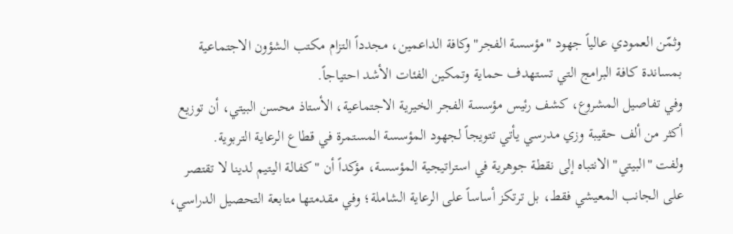وثمّن العمودي عالياً جهود "مؤسسة الفجر" وكافة الداعمين، مجدداً التزام مكتب الشؤون الاجتماعية بمساندة كافة البرامج التي تستهدف حماية وتمكين الفئات الأشد احتياجاً.
وفي تفاصيل المشروع، كشف رئيس مؤسسة الفجر الخيرية الاجتماعية، الأستاذ محسن البيتي، أن توزيع أكثر من ألف حقيبة وزي مدرسي يأتي تتويجاً لجهود المؤسسة المستمرة في قطاع الرعاية التربوية.
ولفت "البيتي" الانتباه إلى نقطة جوهرية في استراتيجية المؤسسة، مؤكداً أن "كفالة اليتيم لدينا لا تقتصر على الجانب المعيشي فقط، بل ترتكز أساساً على الرعاية الشاملة؛ وفي مقدمتها متابعة التحصيل الدراسي،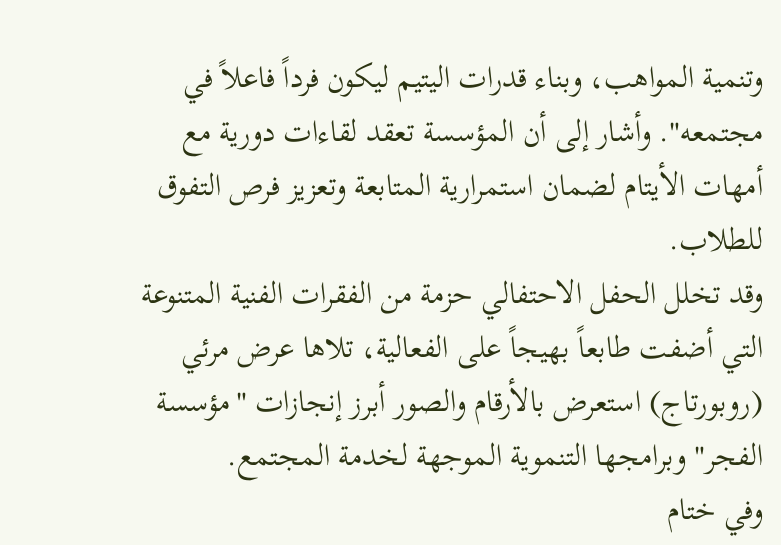وتنمية المواهب، وبناء قدرات اليتيم ليكون فرداً فاعلاً في مجتمعه". وأشار إلى أن المؤسسة تعقد لقاءات دورية مع أمهات الأيتام لضمان استمرارية المتابعة وتعزيز فرص التفوق للطلاب.
وقد تخلل الحفل الاحتفالي حزمة من الفقرات الفنية المتنوعة التي أضفت طابعاً بهيجاً على الفعالية، تلاها عرض مرئي (روبورتاج) استعرض بالأرقام والصور أبرز إنجازات "مؤسسة الفجر" وبرامجها التنموية الموجهة لخدمة المجتمع.
وفي ختام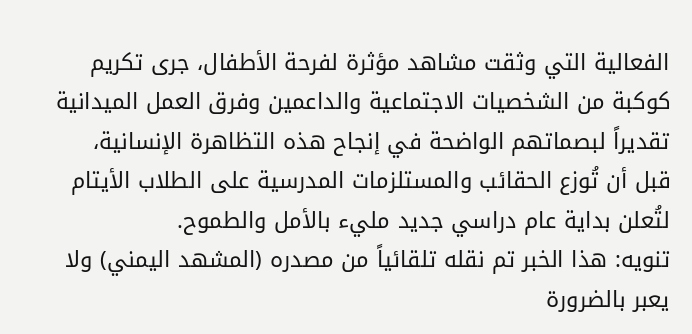الفعالية التي وثقت مشاهد مؤثرة لفرحة الأطفال، جرى تكريم كوكبة من الشخصيات الاجتماعية والداعمين وفرق العمل الميدانية تقديراً لبصماتهم الواضحة في إنجاح هذه التظاهرة الإنسانية، قبل أن تُوزع الحقائب والمستلزمات المدرسية على الطلاب الأيتام لتُعلن بداية عام دراسي جديد مليء بالأمل والطموح.
تنويه: هذا الخبر تم نقله تلقائياً من مصدره (المشهد اليمني) ولا يعبر بالضرورة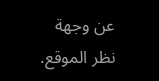عن وجهة نظر الموقع.